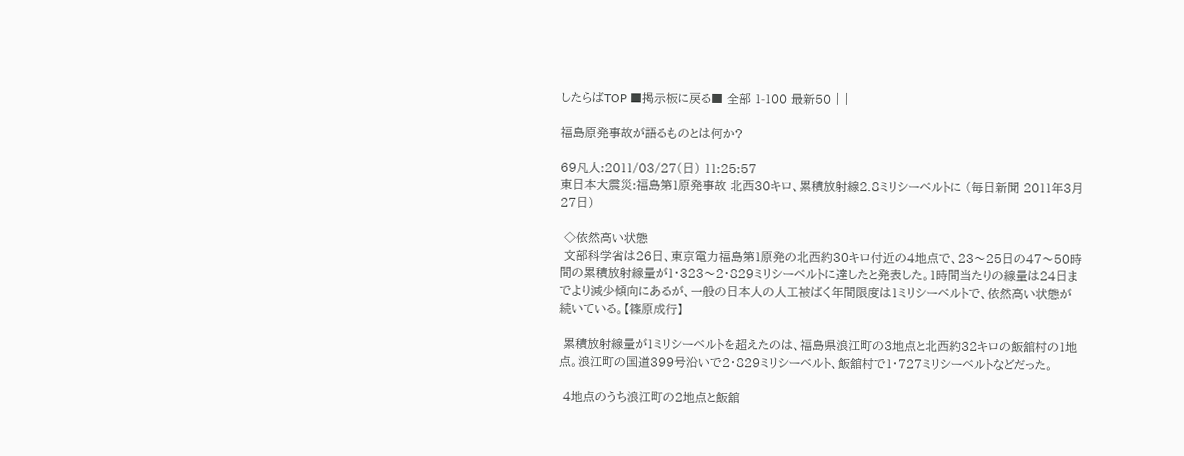したらばTOP ■掲示板に戻る■ 全部 1-100 最新50 | |

福島原発事故が語るものとは何か?

69凡人:2011/03/27(日) 11:25:57
東日本大震災:福島第1原発事故 北西30キロ、累積放射線2.8ミリシーベルトに (毎日新聞 2011年3月27日)

 ◇依然高い状態
 文部科学省は26日、東京電力福島第1原発の北西約30キロ付近の4地点で、23〜25日の47〜50時間の累積放射線量が1・323〜2・829ミリシーベルトに達したと発表した。1時間当たりの線量は24日までより減少傾向にあるが、一般の日本人の人工被ばく年間限度は1ミリシーベルトで、依然高い状態が続いている。【篠原成行】

 累積放射線量が1ミリシーベルトを超えたのは、福島県浪江町の3地点と北西約32キロの飯舘村の1地点。浪江町の国道399号沿いで2・829ミリシーベルト、飯舘村で1・727ミリシーベルトなどだった。

 4地点のうち浪江町の2地点と飯舘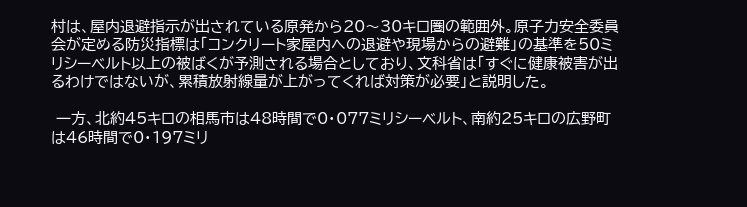村は、屋内退避指示が出されている原発から20〜30キロ圏の範囲外。原子力安全委員会が定める防災指標は「コンクリート家屋内への退避や現場からの避難」の基準を50ミリシーベルト以上の被ばくが予測される場合としており、文科省は「すぐに健康被害が出るわけではないが、累積放射線量が上がってくれば対策が必要」と説明した。

 一方、北約45キロの相馬市は48時間で0・077ミリシーベルト、南約25キロの広野町は46時間で0・197ミリ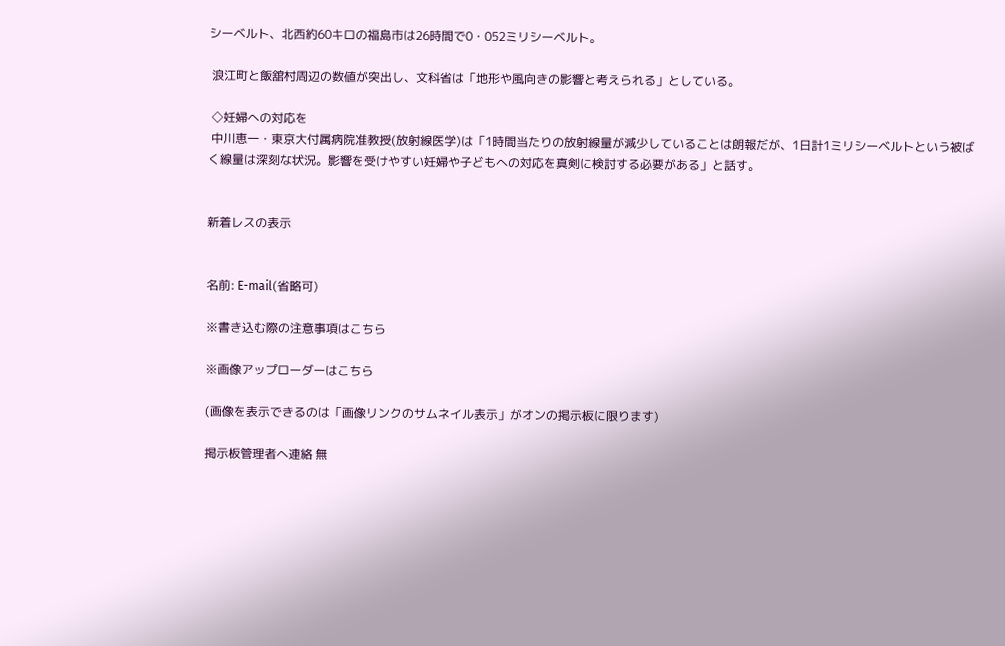シーベルト、北西約60キロの福島市は26時間で0・052ミリシーベルト。

 浪江町と飯舘村周辺の数値が突出し、文科省は「地形や風向きの影響と考えられる」としている。

 ◇妊婦への対応を
 中川恵一・東京大付属病院准教授(放射線医学)は「1時間当たりの放射線量が減少していることは朗報だが、1日計1ミリシーベルトという被ばく線量は深刻な状況。影響を受けやすい妊婦や子どもへの対応を真剣に検討する必要がある」と話す。


新着レスの表示


名前: E-mail(省略可)

※書き込む際の注意事項はこちら

※画像アップローダーはこちら

(画像を表示できるのは「画像リンクのサムネイル表示」がオンの掲示板に限ります)

掲示板管理者へ連絡 無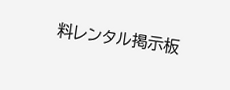料レンタル掲示板